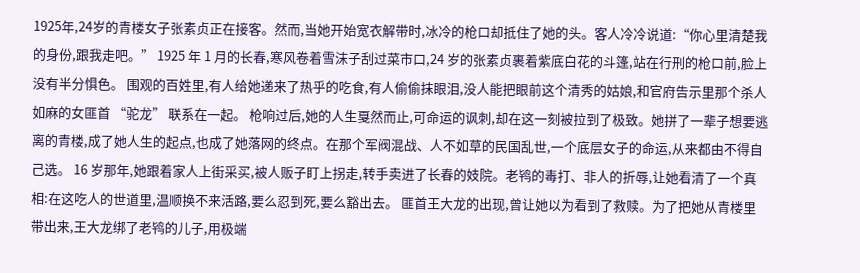1925年,24岁的青楼女子张素贞正在接客。然而,当她开始宽衣解带时,冰冷的枪口却抵住了她的头。客人冷冷说道:“你心里清楚我的身份,跟我走吧。” 1925 年 1 月的长春,寒风卷着雪沫子刮过菜市口,24 岁的张素贞裹着紫底白花的斗篷,站在行刑的枪口前,脸上没有半分惧色。 围观的百姓里,有人给她递来了热乎的吃食,有人偷偷抹眼泪,没人能把眼前这个清秀的姑娘,和官府告示里那个杀人如麻的女匪首 “驼龙” 联系在一起。 枪响过后,她的人生戛然而止,可命运的讽刺,却在这一刻被拉到了极致。她拼了一辈子想要逃离的青楼,成了她人生的起点,也成了她落网的终点。在那个军阀混战、人不如草的民国乱世,一个底层女子的命运,从来都由不得自己选。 16 岁那年,她跟着家人上街采买,被人贩子盯上拐走,转手卖进了长春的妓院。老鸨的毒打、非人的折辱,让她看清了一个真相:在这吃人的世道里,温顺换不来活路,要么忍到死,要么豁出去。 匪首王大龙的出现,曾让她以为看到了救赎。为了把她从青楼里带出来,王大龙绑了老鸨的儿子,用极端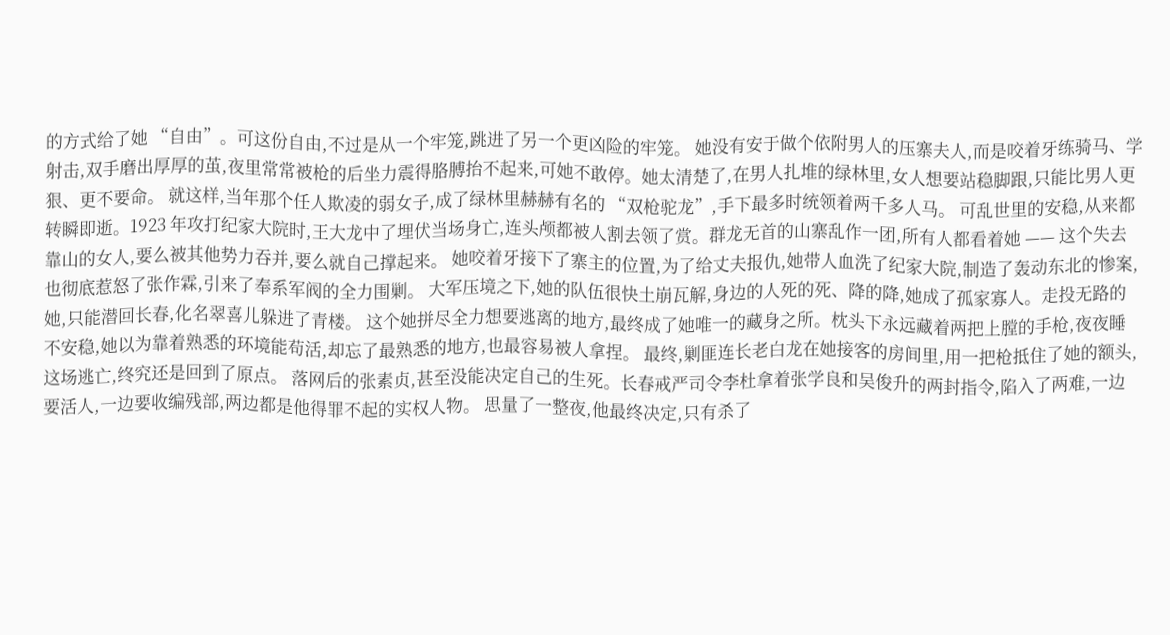的方式给了她 “自由”。可这份自由,不过是从一个牢笼,跳进了另一个更凶险的牢笼。 她没有安于做个依附男人的压寨夫人,而是咬着牙练骑马、学射击,双手磨出厚厚的茧,夜里常常被枪的后坐力震得胳膊抬不起来,可她不敢停。她太清楚了,在男人扎堆的绿林里,女人想要站稳脚跟,只能比男人更狠、更不要命。 就这样,当年那个任人欺凌的弱女子,成了绿林里赫赫有名的 “双枪驼龙”,手下最多时统领着两千多人马。 可乱世里的安稳,从来都转瞬即逝。1923 年攻打纪家大院时,王大龙中了埋伏当场身亡,连头颅都被人割去领了赏。群龙无首的山寨乱作一团,所有人都看着她 —— 这个失去靠山的女人,要么被其他势力吞并,要么就自己撑起来。 她咬着牙接下了寨主的位置,为了给丈夫报仇,她带人血洗了纪家大院,制造了轰动东北的惨案,也彻底惹怒了张作霖,引来了奉系军阀的全力围剿。 大军压境之下,她的队伍很快土崩瓦解,身边的人死的死、降的降,她成了孤家寡人。走投无路的她,只能潜回长春,化名翠喜儿躲进了青楼。 这个她拼尽全力想要逃离的地方,最终成了她唯一的藏身之所。枕头下永远藏着两把上膛的手枪,夜夜睡不安稳,她以为靠着熟悉的环境能苟活,却忘了最熟悉的地方,也最容易被人拿捏。 最终,剿匪连长老白龙在她接客的房间里,用一把枪抵住了她的额头,这场逃亡,终究还是回到了原点。 落网后的张素贞,甚至没能决定自己的生死。长春戒严司令李杜拿着张学良和吴俊升的两封指令,陷入了两难,一边要活人,一边要收编残部,两边都是他得罪不起的实权人物。 思量了一整夜,他最终决定,只有杀了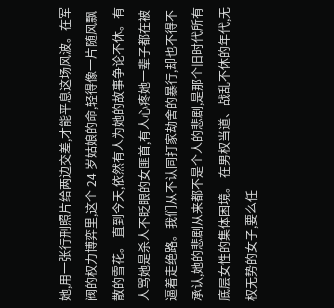她,用一张行刑照片给两边交差,才能平息这场风波。在军阀的权力博弈里,这个 24 岁姑娘的命,轻得像一片随风飘散的雪花。 直到今天,依然有人为她的故事争论不休。有人骂她是杀人不眨眼的女匪首,有人心疼她一辈子都在被逼着走绝路。我们从不认同打家劫舍的暴行,却也不得不承认,她的悲剧从来都不是个人的悲剧,是那个旧时代所有底层女性的集体困境。 在男权当道、战乱不休的年代,无权无势的女子,要么任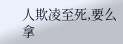人欺凌至死,要么拿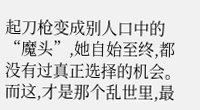起刀枪变成别人口中的 “魔头”,她自始至终,都没有过真正选择的机会。而这,才是那个乱世里,最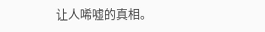让人唏嘘的真相。